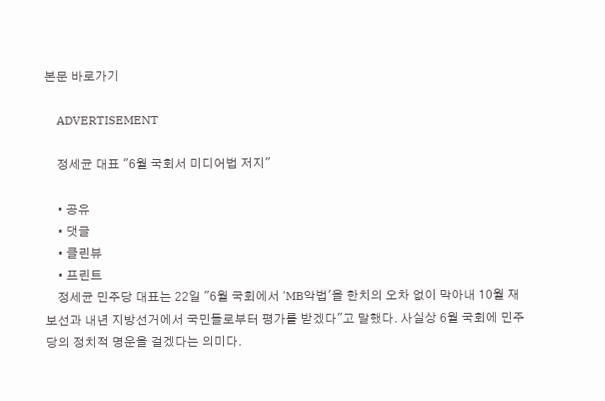본문 바로가기

    ADVERTISEMENT

    정세균 대표 "6월 국회서 미디어법 저지"

    • 공유
    • 댓글
    • 클린뷰
    • 프린트
    정세균 민주당 대표는 22일 "6월 국회에서 'MB악법'을 한치의 오차 없이 막아내 10월 재보선과 내년 지방선거에서 국민들로부터 평가를 받겠다"고 말했다. 사실상 6월 국회에 민주당의 정치적 명운을 걸겠다는 의미다.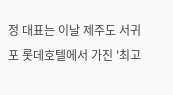정 대표는 이날 제주도 서귀포 롯데호텔에서 가진 '최고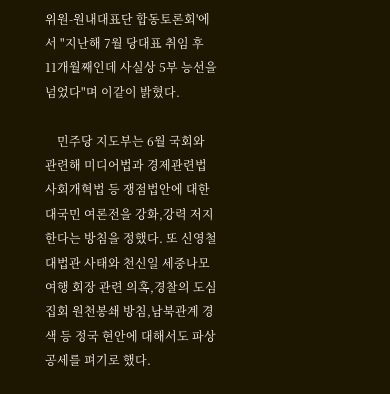위원-원내대표단 합동토론회'에서 "지난해 7월 당대표 취임 후 11개월째인데 사실상 5부 능선을 넘었다"며 이같이 밝혔다.

    민주당 지도부는 6월 국회와 관련해 미디어법과 경제관련법 사회개혁법 등 쟁점법안에 대한 대국민 여론전을 강화,강력 저지한다는 방침을 정했다. 또 신영철 대법관 사태와 천신일 세중나모여행 회장 관련 의혹,경찰의 도심집회 원천봉쇄 방침,남북관계 경색 등 정국 현안에 대해서도 파상공세를 펴기로 했다.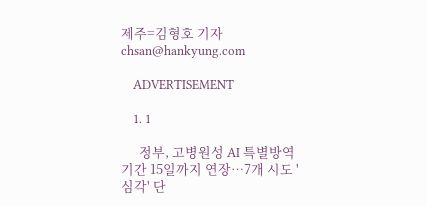제주=김형호 기자 chsan@hankyung.com

    ADVERTISEMENT

    1. 1

      정부, 고병원성 AI 특별방역기간 15일까지 연장…7개 시도 '심각' 단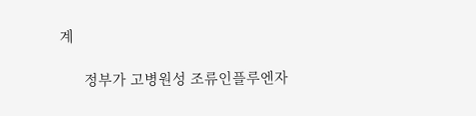계

      정부가 고병원성 조류인플루엔자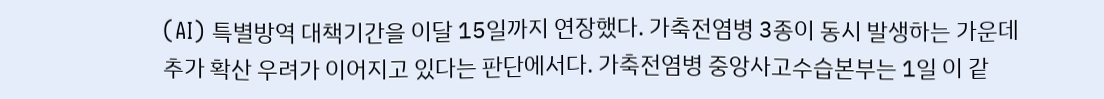(AI) 특별방역 대책기간을 이달 15일까지 연장했다. 가축전염병 3종이 동시 발생하는 가운데 추가 확산 우려가 이어지고 있다는 판단에서다. 가축전염병 중앙사고수습본부는 1일 이 같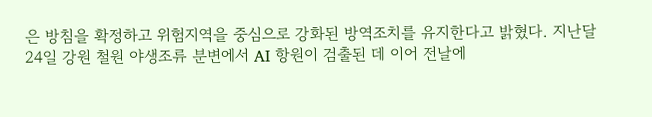은 방침을 확정하고 위험지역을 중심으로 강화된 방역조치를 유지한다고 밝혔다. 지난달 24일 강원 철원 야생조류 분변에서 AI 항원이 검출된 데 이어 전날에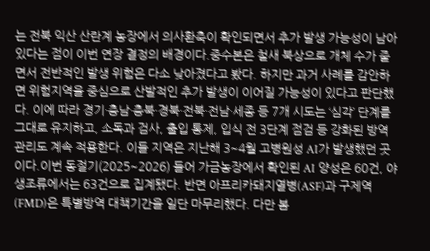는 전북 익산 산란계 농장에서 의사환축이 확인되면서 추가 발생 가능성이 남아 있다는 점이 이번 연장 결정의 배경이다.중수본은 철새 북상으로 개체 수가 줄면서 전반적인 발생 위험은 다소 낮아졌다고 봤다. 하지만 과거 사례를 감안하면 위험지역을 중심으로 산발적인 추가 발생이 이어질 가능성이 있다고 판단했다. 이에 따라 경기·충남·충북·경북·전북·전남·세종 등 7개 시도는 ‘심각’ 단계를 그대로 유지하고, 소독과 검사, 출입 통제, 입식 전 3단계 점검 등 강화된 방역관리도 계속 적용한다. 이들 지역은 지난해 3~4월 고병원성 AI가 발생했던 곳이다.이번 동절기(2025~2026) 들어 가금농장에서 확인된 AI 양성은 60건, 야생조류에서는 63건으로 집계됐다. 반면 아프리카돼지열병(ASF)과 구제역(FMD)은 특별방역 대책기간을 일단 마무리했다. 다만 봄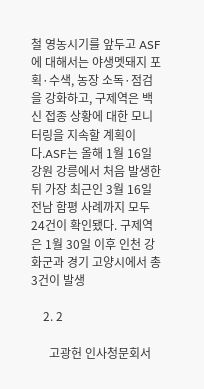철 영농시기를 앞두고 ASF에 대해서는 야생멧돼지 포획·수색, 농장 소독·점검을 강화하고, 구제역은 백신 접종 상황에 대한 모니터링을 지속할 계획이다.ASF는 올해 1월 16일 강원 강릉에서 처음 발생한 뒤 가장 최근인 3월 16일 전남 함평 사례까지 모두 24건이 확인됐다. 구제역은 1월 30일 이후 인천 강화군과 경기 고양시에서 총 3건이 발생

    2. 2

      고광헌 인사청문회서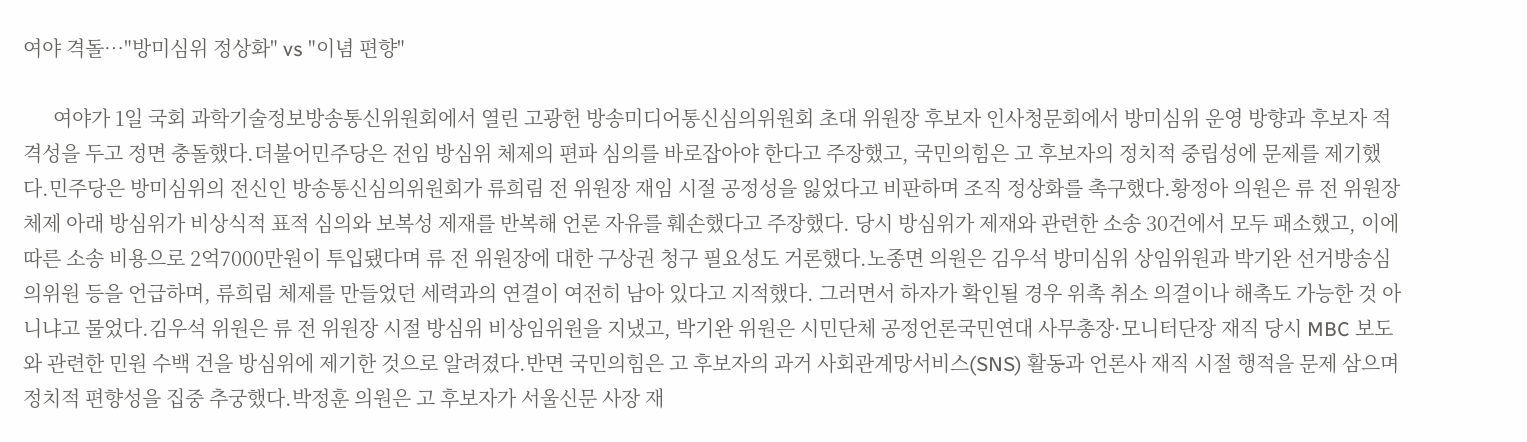여야 격돌…"방미심위 정상화" vs "이념 편향"

      여야가 1일 국회 과학기술정보방송통신위원회에서 열린 고광헌 방송미디어통신심의위원회 초대 위원장 후보자 인사청문회에서 방미심위 운영 방향과 후보자 적격성을 두고 정면 충돌했다.더불어민주당은 전임 방심위 체제의 편파 심의를 바로잡아야 한다고 주장했고, 국민의힘은 고 후보자의 정치적 중립성에 문제를 제기했다.민주당은 방미심위의 전신인 방송통신심의위원회가 류희림 전 위원장 재임 시절 공정성을 잃었다고 비판하며 조직 정상화를 촉구했다.황정아 의원은 류 전 위원장 체제 아래 방심위가 비상식적 표적 심의와 보복성 제재를 반복해 언론 자유를 훼손했다고 주장했다. 당시 방심위가 제재와 관련한 소송 30건에서 모두 패소했고, 이에 따른 소송 비용으로 2억7000만원이 투입됐다며 류 전 위원장에 대한 구상권 청구 필요성도 거론했다.노종면 의원은 김우석 방미심위 상임위원과 박기완 선거방송심의위원 등을 언급하며, 류희림 체제를 만들었던 세력과의 연결이 여전히 남아 있다고 지적했다. 그러면서 하자가 확인될 경우 위촉 취소 의결이나 해촉도 가능한 것 아니냐고 물었다.김우석 위원은 류 전 위원장 시절 방심위 비상임위원을 지냈고, 박기완 위원은 시민단체 공정언론국민연대 사무총장·모니터단장 재직 당시 MBC 보도와 관련한 민원 수백 건을 방심위에 제기한 것으로 알려졌다.반면 국민의힘은 고 후보자의 과거 사회관계망서비스(SNS) 활동과 언론사 재직 시절 행적을 문제 삼으며 정치적 편향성을 집중 추궁했다.박정훈 의원은 고 후보자가 서울신문 사장 재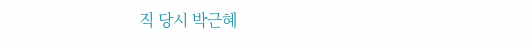직 당시 박근혜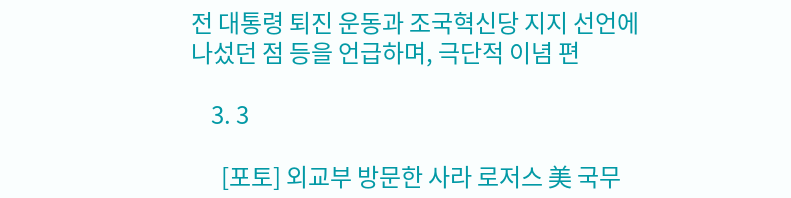전 대통령 퇴진 운동과 조국혁신당 지지 선언에 나섰던 점 등을 언급하며, 극단적 이념 편

    3. 3

      [포토] 외교부 방문한 사라 로저스 美 국무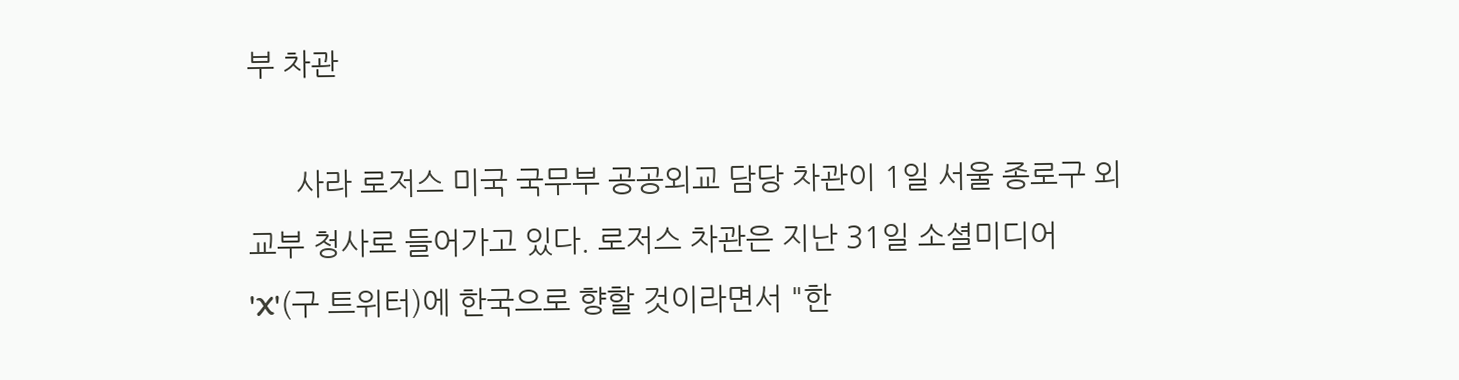부 차관

      사라 로저스 미국 국무부 공공외교 담당 차관이 1일 서울 종로구 외교부 청사로 들어가고 있다. 로저스 차관은 지난 31일 소셜미디어 'X'(구 트위터)에 한국으로 향할 것이라면서 "한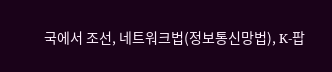국에서 조선, 네트워크법(정보통신망법), K-팝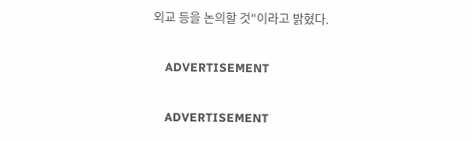외교 등을 논의할 것"이라고 밝혔다.

    ADVERTISEMENT

    ADVERTISEMENT